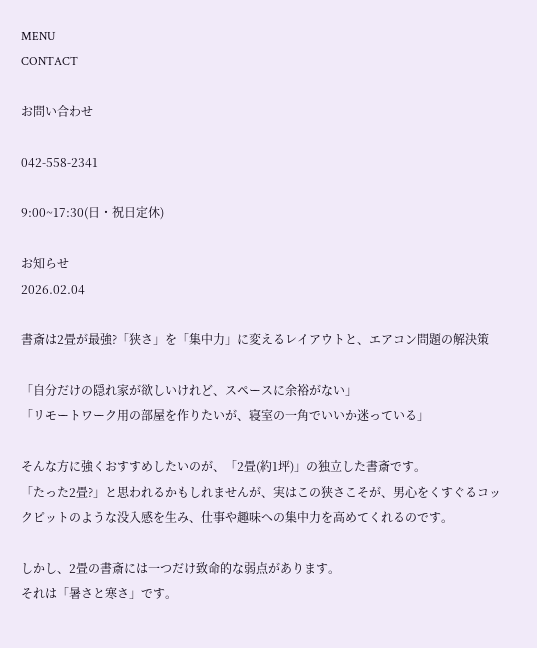MENU
CONTACT

お問い合わせ

042-558-2341

9:00~17:30(日・祝日定休)

お知らせ
2026.02.04

書斎は2畳が最強?「狭さ」を「集中力」に変えるレイアウトと、エアコン問題の解決策

「自分だけの隠れ家が欲しいけれど、スペースに余裕がない」
「リモートワーク用の部屋を作りたいが、寝室の一角でいいか迷っている」

そんな方に強くおすすめしたいのが、「2畳(約1坪)」の独立した書斎です。
「たった2畳?」と思われるかもしれませんが、実はこの狭さこそが、男心をくすぐるコックピットのような没入感を生み、仕事や趣味への集中力を高めてくれるのです。

しかし、2畳の書斎には一つだけ致命的な弱点があります。
それは「暑さと寒さ」です。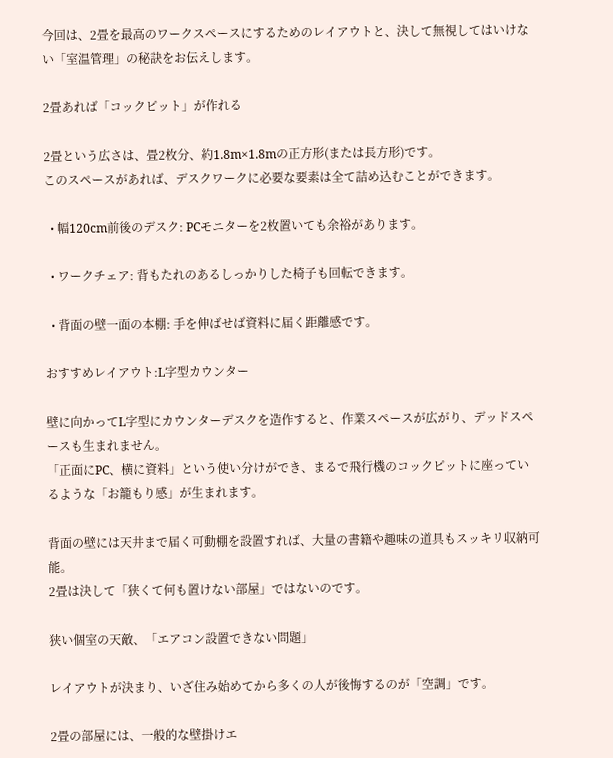今回は、2畳を最高のワークスペースにするためのレイアウトと、決して無視してはいけない「室温管理」の秘訣をお伝えします。

2畳あれば「コックピット」が作れる

2畳という広さは、畳2枚分、約1.8m×1.8mの正方形(または長方形)です。
このスペースがあれば、デスクワークに必要な要素は全て詰め込むことができます。

  • 幅120cm前後のデスク: PCモニターを2枚置いても余裕があります。

  • ワークチェア: 背もたれのあるしっかりした椅子も回転できます。

  • 背面の壁一面の本棚: 手を伸ばせば資料に届く距離感です。

おすすめレイアウト:L字型カウンター

壁に向かってL字型にカウンターデスクを造作すると、作業スペースが広がり、デッドスペースも生まれません。
「正面にPC、横に資料」という使い分けができ、まるで飛行機のコックピットに座っているような「お籠もり感」が生まれます。

背面の壁には天井まで届く可動棚を設置すれば、大量の書籍や趣味の道具もスッキリ収納可能。
2畳は決して「狭くて何も置けない部屋」ではないのです。

狭い個室の天敵、「エアコン設置できない問題」

レイアウトが決まり、いざ住み始めてから多くの人が後悔するのが「空調」です。

2畳の部屋には、一般的な壁掛けエ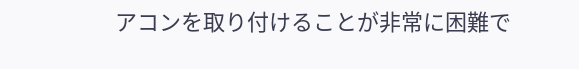アコンを取り付けることが非常に困難で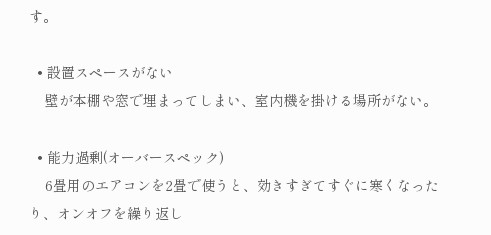す。

  • 設置スペースがない
    壁が本棚や窓で埋まってしまい、室内機を掛ける場所がない。

  • 能力過剰(オーバースペック)
    6畳用のエアコンを2畳で使うと、効きすぎてすぐに寒くなったり、オンオフを繰り返し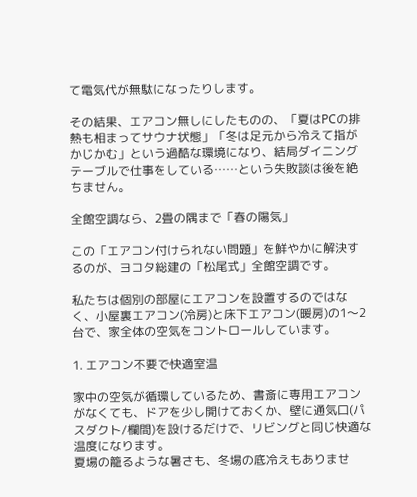て電気代が無駄になったりします。

その結果、エアコン無しにしたものの、「夏はPCの排熱も相まってサウナ状態」「冬は足元から冷えて指がかじかむ」という過酷な環境になり、結局ダイニングテーブルで仕事をしている……という失敗談は後を絶ちません。

全館空調なら、2畳の隅まで「春の陽気」

この「エアコン付けられない問題」を鮮やかに解決するのが、ヨコタ総建の「松尾式」全館空調です。

私たちは個別の部屋にエアコンを設置するのではなく、小屋裏エアコン(冷房)と床下エアコン(暖房)の1〜2台で、家全体の空気をコントロールしています。

1. エアコン不要で快適室温

家中の空気が循環しているため、書斎に専用エアコンがなくても、ドアを少し開けておくか、壁に通気口(パスダクト/欄間)を設けるだけで、リビングと同じ快適な温度になります。
夏場の籠るような暑さも、冬場の底冷えもありませ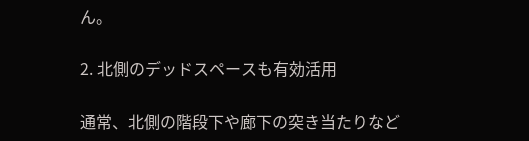ん。

2. 北側のデッドスペースも有効活用

通常、北側の階段下や廊下の突き当たりなど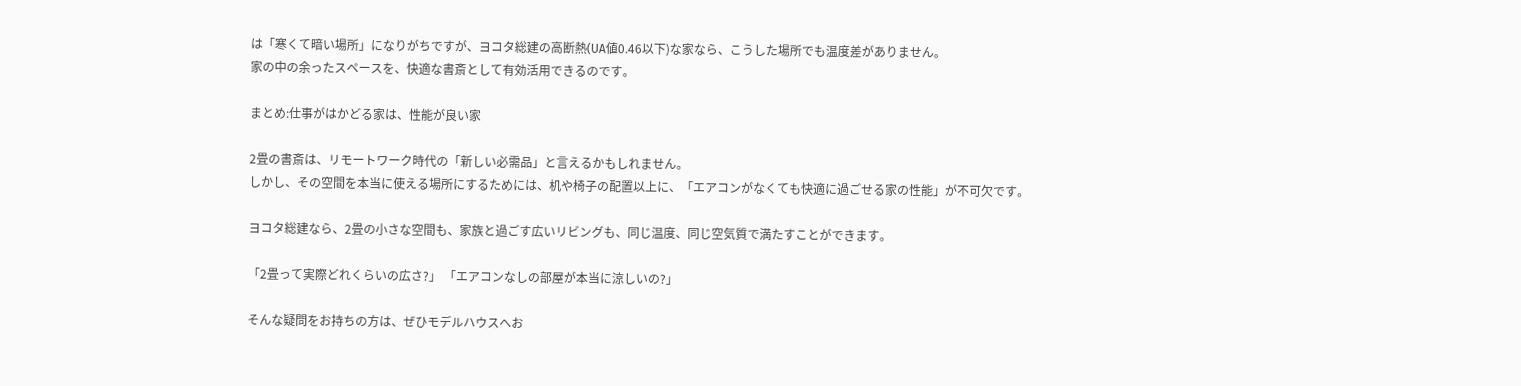は「寒くて暗い場所」になりがちですが、ヨコタ総建の高断熱(UA値0.46以下)な家なら、こうした場所でも温度差がありません。
家の中の余ったスペースを、快適な書斎として有効活用できるのです。

まとめ:仕事がはかどる家は、性能が良い家

2畳の書斎は、リモートワーク時代の「新しい必需品」と言えるかもしれません。
しかし、その空間を本当に使える場所にするためには、机や椅子の配置以上に、「エアコンがなくても快適に過ごせる家の性能」が不可欠です。

ヨコタ総建なら、2畳の小さな空間も、家族と過ごす広いリビングも、同じ温度、同じ空気質で満たすことができます。

「2畳って実際どれくらいの広さ?」 「エアコンなしの部屋が本当に涼しいの?」

そんな疑問をお持ちの方は、ぜひモデルハウスへお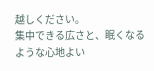越しください。
集中できる広さと、眠くなるような心地よい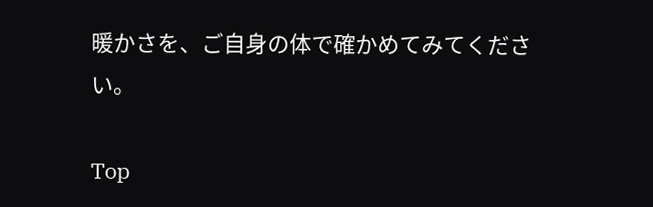暖かさを、ご自身の体で確かめてみてください。

Top